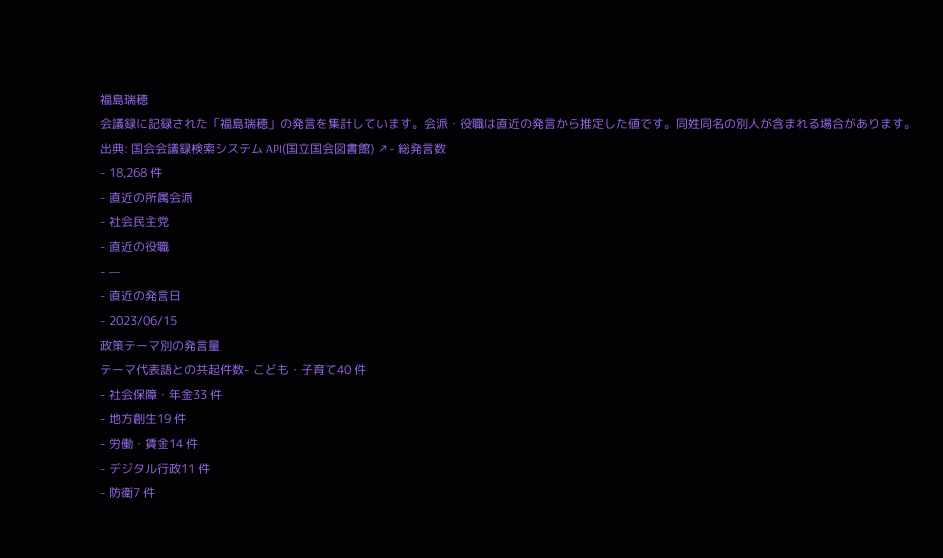福島瑞穂
会議録に記録された「福島瑞穂」の発言を集計しています。会派・役職は直近の発言から推定した値です。同姓同名の別人が含まれる場合があります。
出典: 国会会議録検索システム API(国立国会図書館) ↗- 総発言数
- 18,268 件
- 直近の所属会派
- 社会民主党
- 直近の役職
- —
- 直近の発言日
- 2023/06/15
政策テーマ別の発言量
テーマ代表語との共起件数- こども・子育て40 件
- 社会保障・年金33 件
- 地方創生19 件
- 労働・賃金14 件
- デジタル行政11 件
- 防衛7 件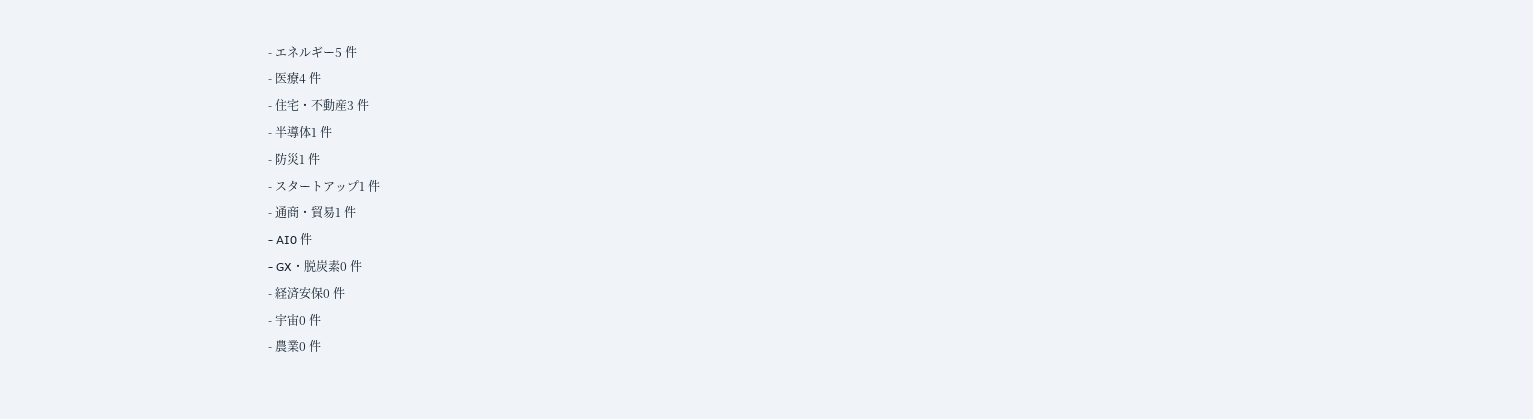- エネルギー5 件
- 医療4 件
- 住宅・不動産3 件
- 半導体1 件
- 防災1 件
- スタートアップ1 件
- 通商・貿易1 件
- AI0 件
- GX・脱炭素0 件
- 経済安保0 件
- 宇宙0 件
- 農業0 件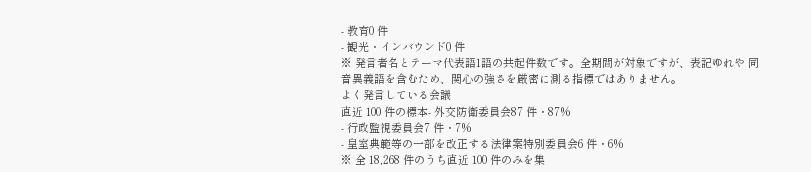- 教育0 件
- 観光・インバウンド0 件
※ 発言者名とテーマ代表語1語の共起件数です。全期間が対象ですが、表記ゆれや 同音異義語を含むため、関心の強さを厳密に測る指標ではありません。
よく発言している会議
直近 100 件の標本- 外交防衛委員会87 件・87%
- 行政監視委員会7 件・7%
- 皇室典範等の一部を改正する法律案特別委員会6 件・6%
※ 全 18,268 件のうち直近 100 件のみを集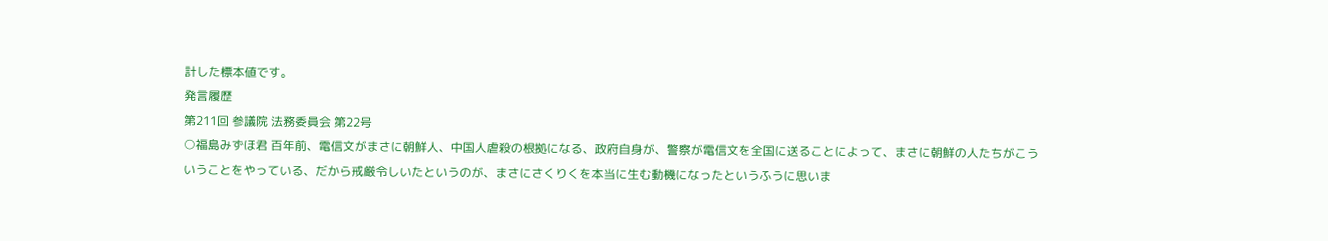計した標本値です。
発言履歴
第211回 参議院 法務委員会 第22号
○福島みずほ君 百年前、電信文がまさに朝鮮人、中国人虐殺の根拠になる、政府自身が、警察が電信文を全国に送ることによって、まさに朝鮮の人たちがこういうことをやっている、だから戒厳令しいたというのが、まさにさくりくを本当に生む動機になったというふうに思いま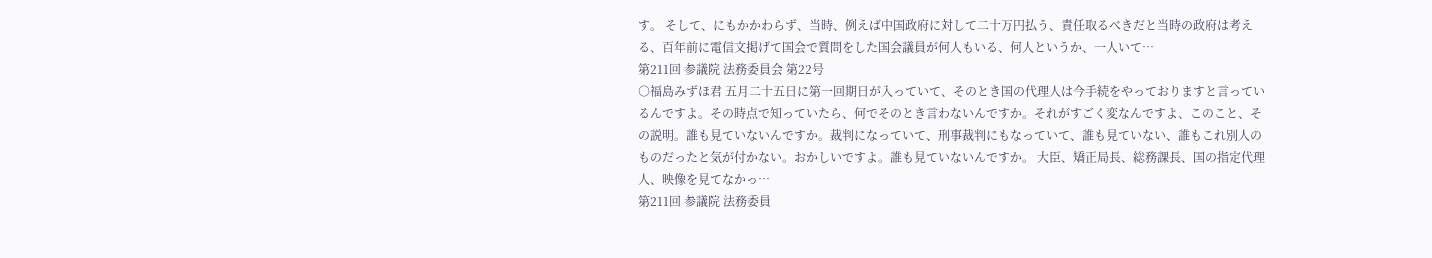す。 そして、にもかかわらず、当時、例えば中国政府に対して二十万円払う、責任取るべきだと当時の政府は考える、百年前に電信文掲げて国会で質問をした国会議員が何人もいる、何人というか、一人いて…
第211回 参議院 法務委員会 第22号
○福島みずほ君 五月二十五日に第一回期日が入っていて、そのとき国の代理人は今手続をやっておりますと言っているんですよ。その時点で知っていたら、何でそのとき言わないんですか。それがすごく変なんですよ、このこと、その説明。誰も見ていないんですか。裁判になっていて、刑事裁判にもなっていて、誰も見ていない、誰もこれ別人のものだったと気が付かない。おかしいですよ。誰も見ていないんですか。 大臣、矯正局長、総務課長、国の指定代理人、映像を見てなかっ…
第211回 参議院 法務委員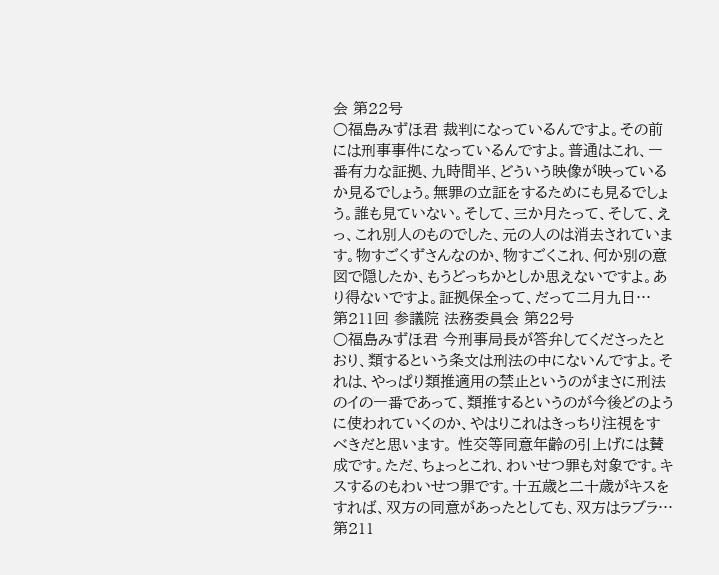会 第22号
○福島みずほ君 裁判になっているんですよ。その前には刑事事件になっているんですよ。普通はこれ、一番有力な証拠、九時間半、どういう映像が映っているか見るでしょう。無罪の立証をするためにも見るでしょう。誰も見ていない。そして、三か月たって、そして、えっ、これ別人のものでした、元の人のは消去されています。物すごくずさんなのか、物すごくこれ、何か別の意図で隠したか、もうどっちかとしか思えないですよ。あり得ないですよ。証拠保全って、だって二月九日…
第211回 参議院 法務委員会 第22号
○福島みずほ君 今刑事局長が答弁してくださったとおり、類するという条文は刑法の中にないんですよ。それは、やっぱり類推適用の禁止というのがまさに刑法のイの一番であって、類推するというのが今後どのように使われていくのか、やはりこれはきっちり注視をすべきだと思います。 性交等同意年齢の引上げには賛成です。ただ、ちょっとこれ、わいせつ罪も対象です。キスするのもわいせつ罪です。十五歳と二十歳がキスをすれば、双方の同意があったとしても、双方はラブラ…
第211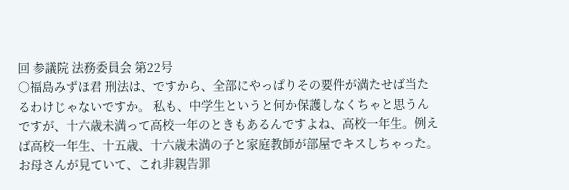回 参議院 法務委員会 第22号
○福島みずほ君 刑法は、ですから、全部にやっぱりその要件が満たせば当たるわけじゃないですか。 私も、中学生というと何か保護しなくちゃと思うんですが、十六歳未満って高校一年のときもあるんですよね、高校一年生。例えば高校一年生、十五歳、十六歳未満の子と家庭教師が部屋でキスしちゃった。お母さんが見ていて、これ非親告罪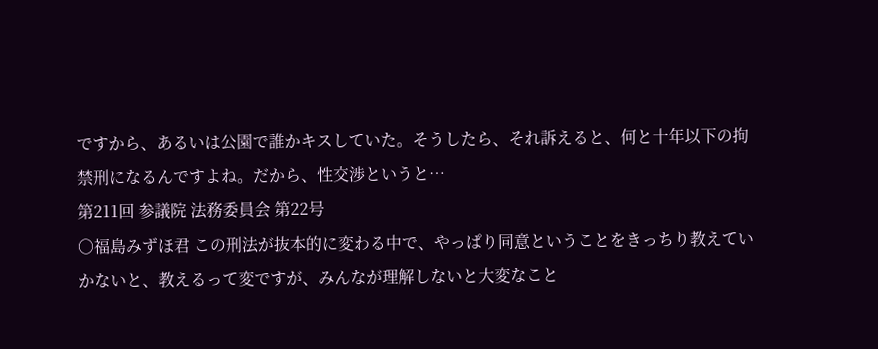ですから、あるいは公園で誰かキスしていた。そうしたら、それ訴えると、何と十年以下の拘禁刑になるんですよね。だから、性交渉というと…
第211回 参議院 法務委員会 第22号
○福島みずほ君 この刑法が抜本的に変わる中で、やっぱり同意ということをきっちり教えていかないと、教えるって変ですが、みんなが理解しないと大変なこと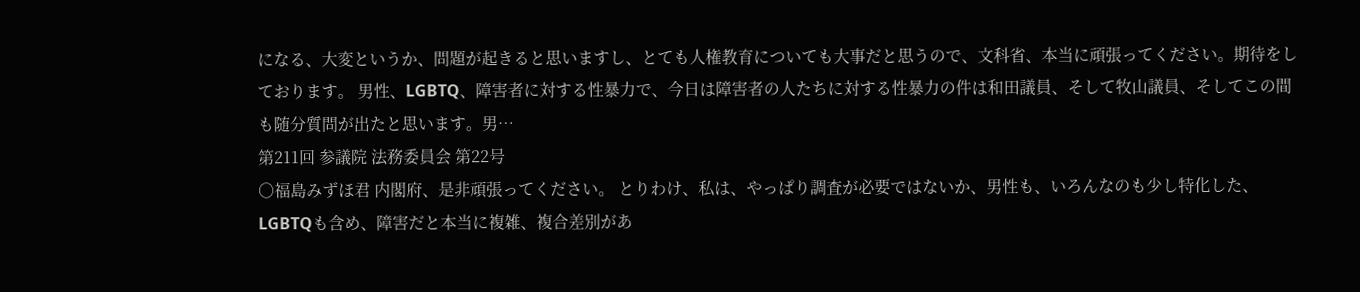になる、大変というか、問題が起きると思いますし、とても人権教育についても大事だと思うので、文科省、本当に頑張ってください。期待をしております。 男性、LGBTQ、障害者に対する性暴力で、今日は障害者の人たちに対する性暴力の件は和田議員、そして牧山議員、そしてこの間も随分質問が出たと思います。男…
第211回 参議院 法務委員会 第22号
○福島みずほ君 内閣府、是非頑張ってください。 とりわけ、私は、やっぱり調査が必要ではないか、男性も、いろんなのも少し特化した、LGBTQも含め、障害だと本当に複雑、複合差別があ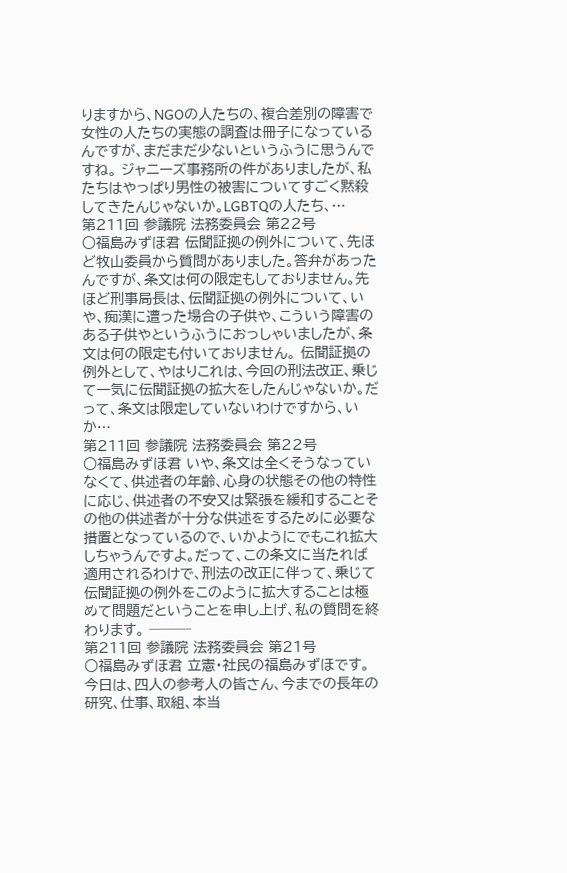りますから、NGOの人たちの、複合差別の障害で女性の人たちの実態の調査は冊子になっているんですが、まだまだ少ないというふうに思うんですね。 ジャニーズ事務所の件がありましたが、私たちはやっぱり男性の被害についてすごく黙殺してきたんじゃないか。LGBTQの人たち、…
第211回 参議院 法務委員会 第22号
○福島みずほ君 伝聞証拠の例外について、先ほど牧山委員から質問がありました。答弁があったんですが、条文は何の限定もしておりません。先ほど刑事局長は、伝聞証拠の例外について、いや、痴漢に遭った場合の子供や、こういう障害のある子供やというふうにおっしゃいましたが、条文は何の限定も付いておりません。 伝聞証拠の例外として、やはりこれは、今回の刑法改正、乗じて一気に伝聞証拠の拡大をしたんじゃないか。だって、条文は限定していないわけですから、いか…
第211回 参議院 法務委員会 第22号
○福島みずほ君 いや、条文は全くそうなっていなくて、供述者の年齢、心身の状態その他の特性に応じ、供述者の不安又は緊張を緩和することその他の供述者が十分な供述をするために必要な措置となっているので、いかようにでもこれ拡大しちゃうんですよ。だって、この条文に当たれば適用されるわけで、刑法の改正に伴って、乗じて伝聞証拠の例外をこのように拡大することは極めて問題だということを申し上げ、私の質問を終わります。 ───
第211回 参議院 法務委員会 第21号
○福島みずほ君 立憲・社民の福島みずほです。 今日は、四人の参考人の皆さん、今までの長年の研究、仕事、取組、本当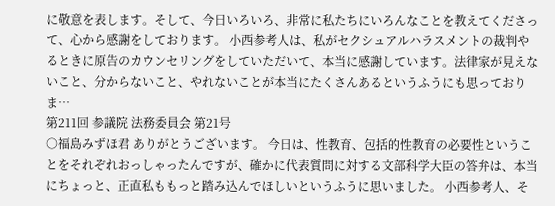に敬意を表します。そして、今日いろいろ、非常に私たちにいろんなことを教えてくださって、心から感謝をしております。 小西参考人は、私がセクシュアルハラスメントの裁判やるときに原告のカウンセリングをしていただいて、本当に感謝しています。法律家が見えないこと、分からないこと、やれないことが本当にたくさんあるというふうにも思っておりま…
第211回 参議院 法務委員会 第21号
○福島みずほ君 ありがとうございます。 今日は、性教育、包括的性教育の必要性ということをそれぞれおっしゃったんですが、確かに代表質問に対する文部科学大臣の答弁は、本当にちょっと、正直私ももっと踏み込んでほしいというふうに思いました。 小西参考人、そ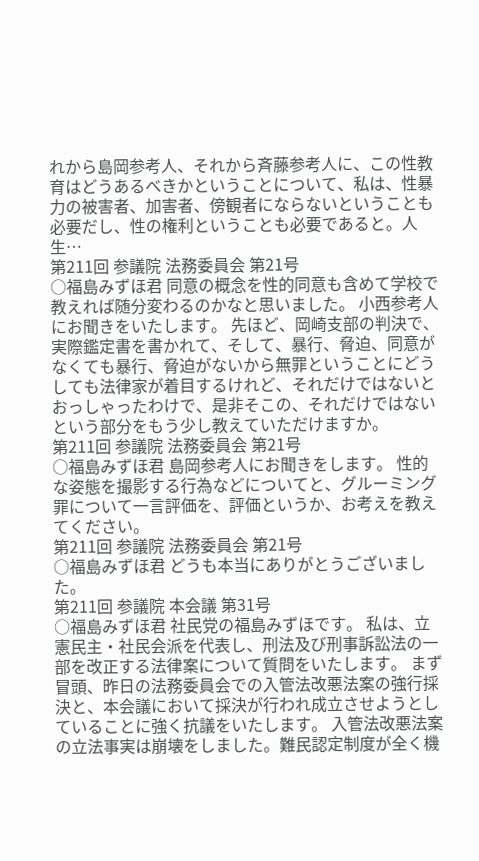れから島岡参考人、それから斉藤参考人に、この性教育はどうあるべきかということについて、私は、性暴力の被害者、加害者、傍観者にならないということも必要だし、性の権利ということも必要であると。人生…
第211回 参議院 法務委員会 第21号
○福島みずほ君 同意の概念を性的同意も含めて学校で教えれば随分変わるのかなと思いました。 小西参考人にお聞きをいたします。 先ほど、岡崎支部の判決で、実際鑑定書を書かれて、そして、暴行、脅迫、同意がなくても暴行、脅迫がないから無罪ということにどうしても法律家が着目するけれど、それだけではないとおっしゃったわけで、是非そこの、それだけではないという部分をもう少し教えていただけますか。
第211回 参議院 法務委員会 第21号
○福島みずほ君 島岡参考人にお聞きをします。 性的な姿態を撮影する行為などについてと、グルーミング罪について一言評価を、評価というか、お考えを教えてください。
第211回 参議院 法務委員会 第21号
○福島みずほ君 どうも本当にありがとうございました。
第211回 参議院 本会議 第31号
○福島みずほ君 社民党の福島みずほです。 私は、立憲民主・社民会派を代表し、刑法及び刑事訴訟法の一部を改正する法律案について質問をいたします。 まず冒頭、昨日の法務委員会での入管法改悪法案の強行採決と、本会議において採決が行われ成立させようとしていることに強く抗議をいたします。 入管法改悪法案の立法事実は崩壊をしました。難民認定制度が全く機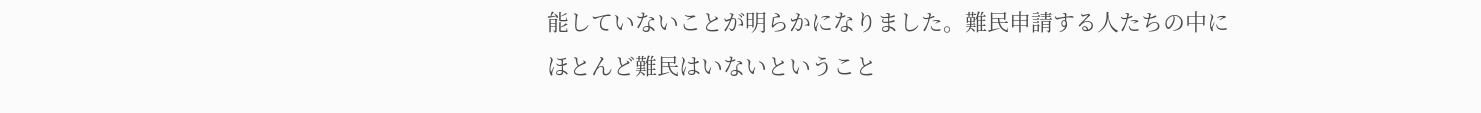能していないことが明らかになりました。難民申請する人たちの中にほとんど難民はいないということ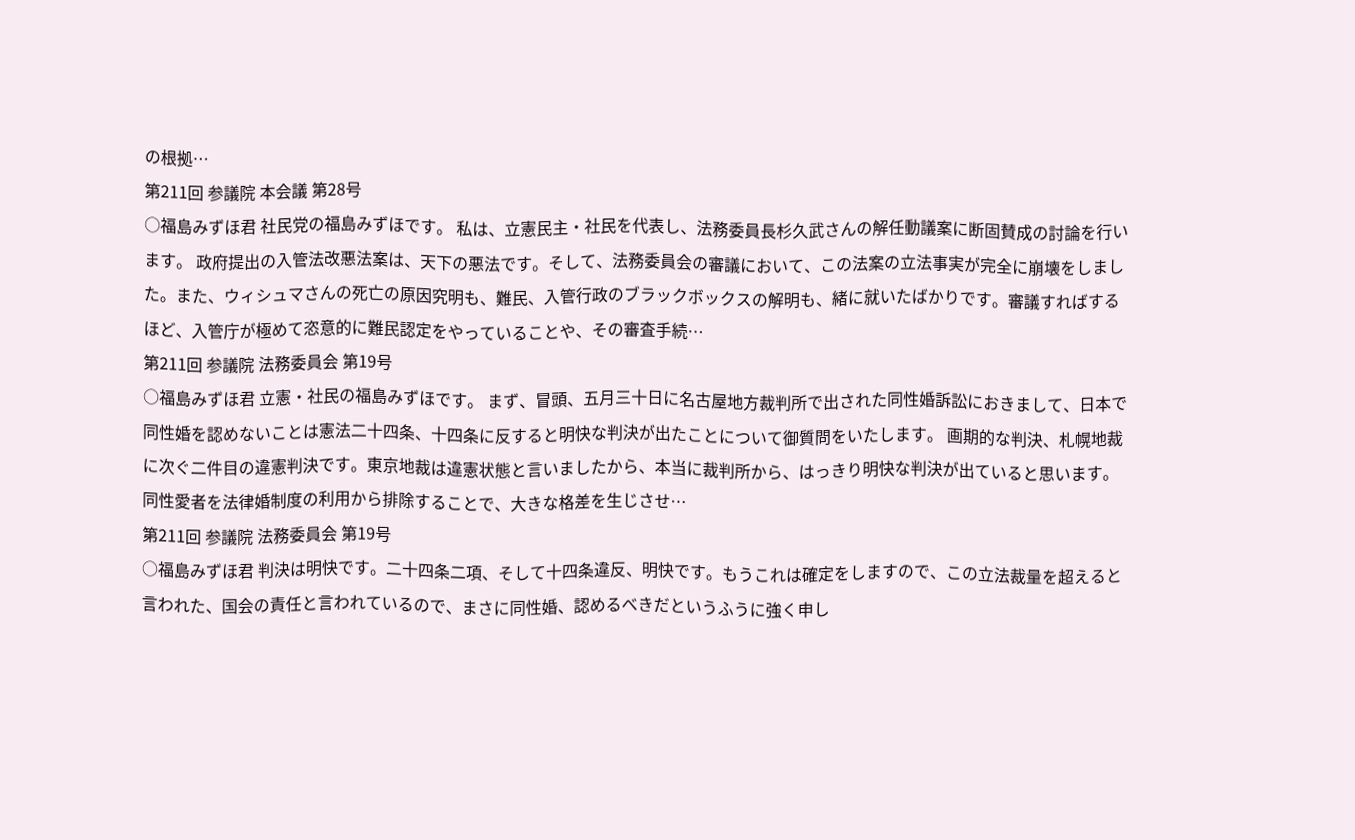の根拠…
第211回 参議院 本会議 第28号
○福島みずほ君 社民党の福島みずほです。 私は、立憲民主・社民を代表し、法務委員長杉久武さんの解任動議案に断固賛成の討論を行います。 政府提出の入管法改悪法案は、天下の悪法です。そして、法務委員会の審議において、この法案の立法事実が完全に崩壊をしました。また、ウィシュマさんの死亡の原因究明も、難民、入管行政のブラックボックスの解明も、緒に就いたばかりです。審議すればするほど、入管庁が極めて恣意的に難民認定をやっていることや、その審査手続…
第211回 参議院 法務委員会 第19号
○福島みずほ君 立憲・社民の福島みずほです。 まず、冒頭、五月三十日に名古屋地方裁判所で出された同性婚訴訟におきまして、日本で同性婚を認めないことは憲法二十四条、十四条に反すると明快な判決が出たことについて御質問をいたします。 画期的な判決、札幌地裁に次ぐ二件目の違憲判決です。東京地裁は違憲状態と言いましたから、本当に裁判所から、はっきり明快な判決が出ていると思います。 同性愛者を法律婚制度の利用から排除することで、大きな格差を生じさせ…
第211回 参議院 法務委員会 第19号
○福島みずほ君 判決は明快です。二十四条二項、そして十四条違反、明快です。もうこれは確定をしますので、この立法裁量を超えると言われた、国会の責任と言われているので、まさに同性婚、認めるべきだというふうに強く申し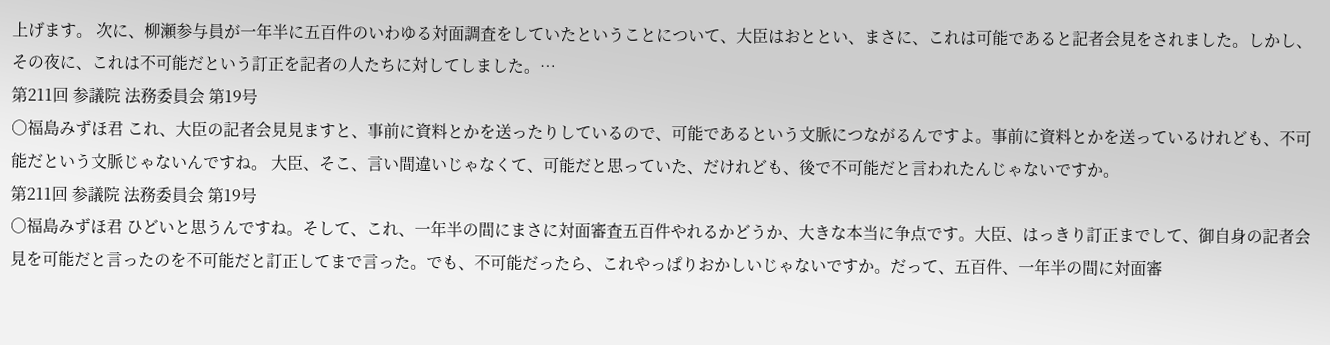上げます。 次に、柳瀬参与員が一年半に五百件のいわゆる対面調査をしていたということについて、大臣はおととい、まさに、これは可能であると記者会見をされました。しかし、その夜に、これは不可能だという訂正を記者の人たちに対してしました。…
第211回 参議院 法務委員会 第19号
○福島みずほ君 これ、大臣の記者会見見ますと、事前に資料とかを送ったりしているので、可能であるという文脈につながるんですよ。事前に資料とかを送っているけれども、不可能だという文脈じゃないんですね。 大臣、そこ、言い間違いじゃなくて、可能だと思っていた、だけれども、後で不可能だと言われたんじゃないですか。
第211回 参議院 法務委員会 第19号
○福島みずほ君 ひどいと思うんですね。そして、これ、一年半の間にまさに対面審査五百件やれるかどうか、大きな本当に争点です。大臣、はっきり訂正までして、御自身の記者会見を可能だと言ったのを不可能だと訂正してまで言った。でも、不可能だったら、これやっぱりおかしいじゃないですか。だって、五百件、一年半の間に対面審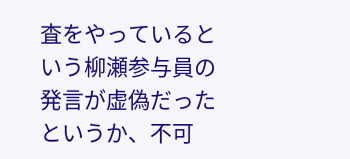査をやっているという柳瀬参与員の発言が虚偽だったというか、不可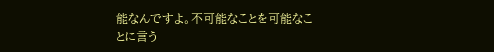能なんですよ。不可能なことを可能なことに言う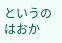というのはおか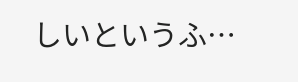しいというふ…